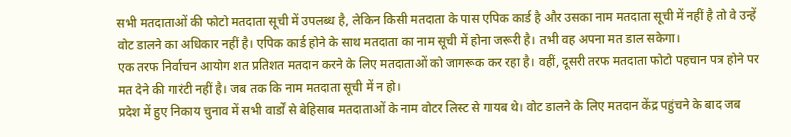सभी मतदाताओं की फोटो मतदाता सूची में उपलब्ध है, लेकिन किसी मतदाता के पास एपिक कार्ड है और उसका नाम मतदाता सूची में नहीं है तो वे उन्हें वोट डालने का अधिकार नहीं है। एपिक कार्ड होने के साथ मतदाता का नाम सूची में होना जरूरी है। तभी वह अपना मत डाल सकेगा।
एक तरफ निर्वाचन आयोग शत प्रतिशत मतदान करने के लिए मतदाताओं को जागरूक कर रहा है। वहीं, दूसरी तरफ मतदाता फोटो पहचान पत्र होने पर मत देने की गारंटी नहीं है। जब तक कि नाम मतदाता सूची में न हो।
प्रदेश में हुए निकाय चुनाव में सभी वार्डों से बेहिसाब मतदाताओं के नाम वोटर लिस्ट से गायब थे। वोट डालने के लिए मतदान केंद्र पहुंचने के बाद जब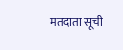मतदाता सूची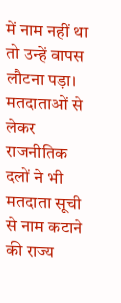में नाम नहीं था तो उन्हें वापस लौटना पड़ा।
मतदाताओं से लेकर राजनीतिक दलों ने भी मतदाता सूची से नाम कटाने की राज्य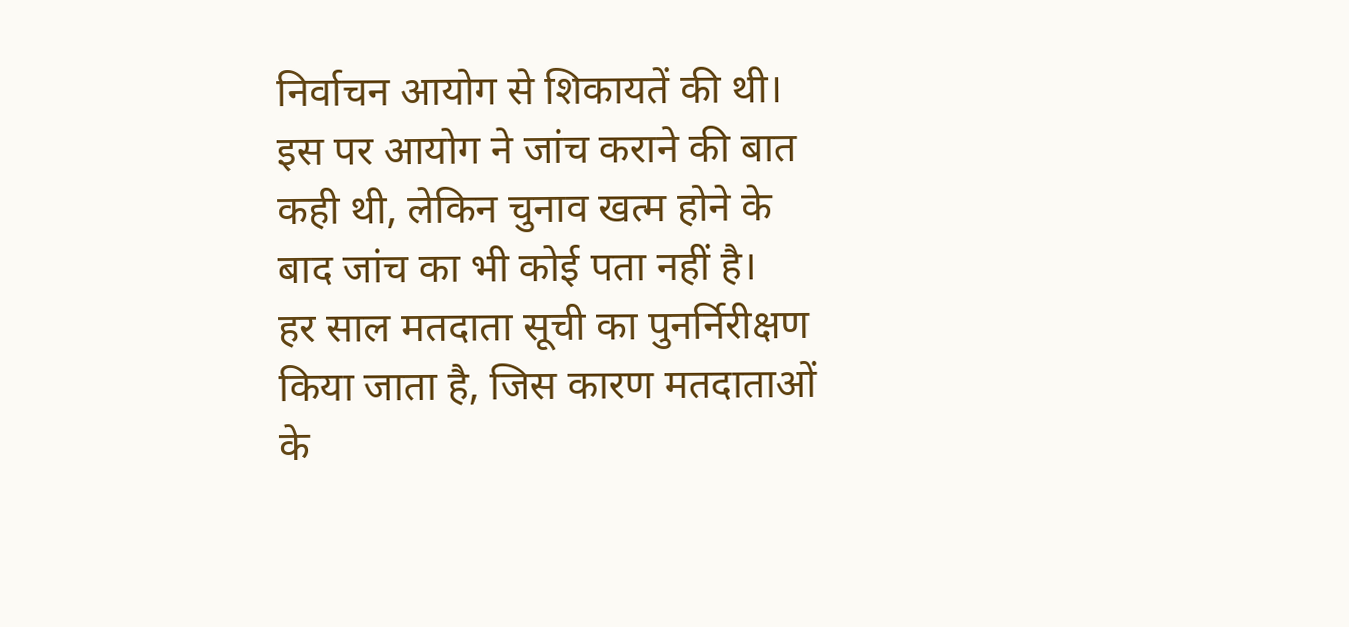निर्वाचन आयोग से शिकायतें की थी। इस पर आयोग ने जांच कराने की बात कही थी, लेकिन चुनाव खत्म होने के बाद जांच का भी कोई पता नहीं है।
हर साल मतदाता सूची का पुनर्निरीक्षण किया जाता है, जिस कारण मतदाताओं के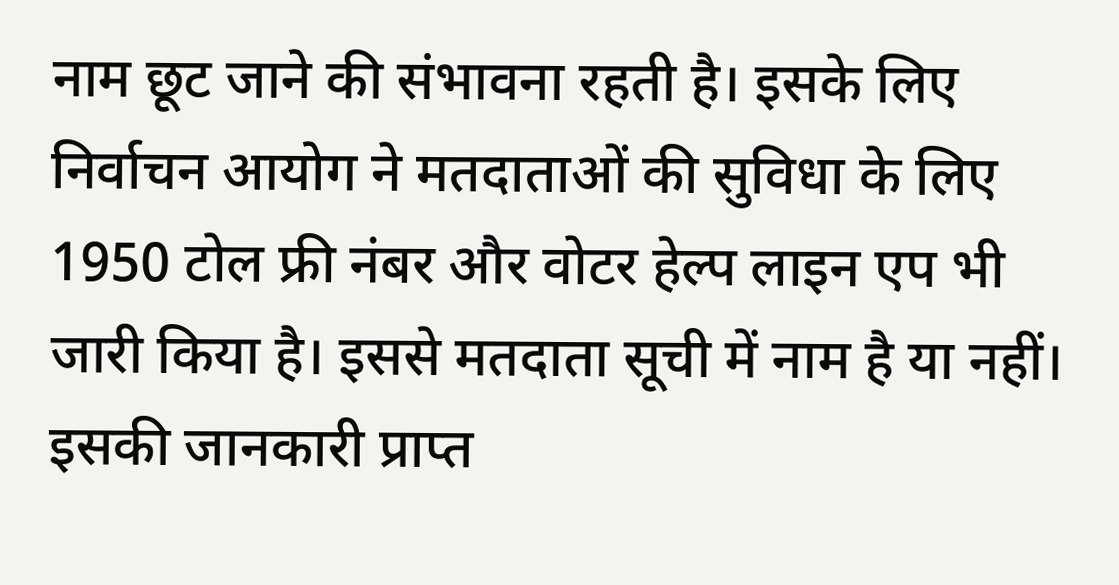नाम छूट जाने की संभावना रहती है। इसके लिए निर्वाचन आयोग ने मतदाताओं की सुविधा के लिए 1950 टोल फ्री नंबर और वोटर हेल्प लाइन एप भी जारी किया है। इससे मतदाता सूची में नाम है या नहीं। इसकी जानकारी प्राप्त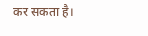कर सकता है।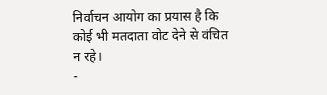निर्वाचन आयोग का प्रयास है कि कोई भी मतदाता वोट देने से वंचित न रहे।
-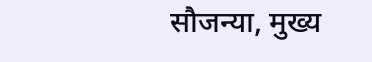सौजन्या, मुख्य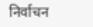निर्वाचन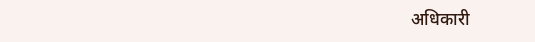अधिकारी